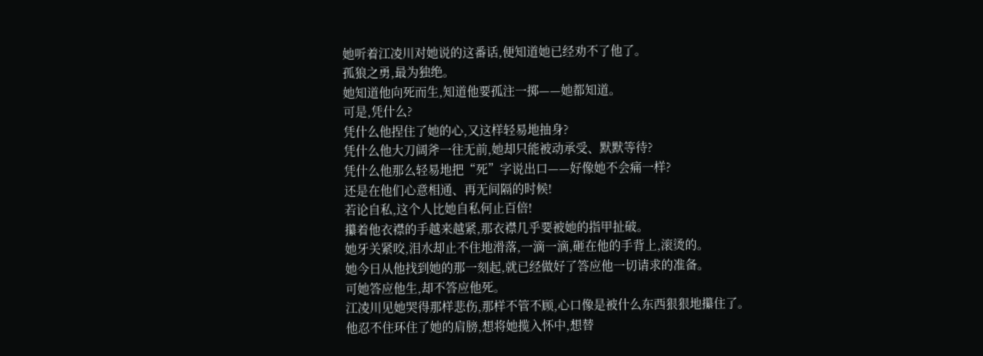她听着江凌川对她说的这番话,便知道她已经劝不了他了。
孤狼之勇,最为独绝。
她知道他向死而生,知道他要孤注一掷——她都知道。
可是,凭什么?
凭什么他捏住了她的心,又这样轻易地抽身?
凭什么他大刀阔斧一往无前,她却只能被动承受、默默等待?
凭什么他那么轻易地把“死”字说出口——好像她不会痛一样?
还是在他们心意相通、再无间隔的时候!
若论自私,这个人比她自私何止百倍!
攥着他衣襟的手越来越紧,那衣襟几乎要被她的指甲扯破。
她牙关紧咬,泪水却止不住地滑落,一滴一滴,砸在他的手背上,滚烫的。
她今日从他找到她的那一刻起,就已经做好了答应他一切请求的准备。
可她答应他生,却不答应他死。
江凌川见她哭得那样悲伤,那样不管不顾,心口像是被什么东西狠狠地攥住了。
他忍不住环住了她的肩膀,想将她揽入怀中,想替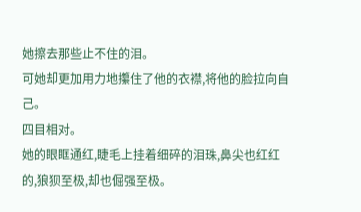她擦去那些止不住的泪。
可她却更加用力地攥住了他的衣襟,将他的脸拉向自己。
四目相对。
她的眼眶通红,睫毛上挂着细碎的泪珠,鼻尖也红红的,狼狈至极,却也倔强至极。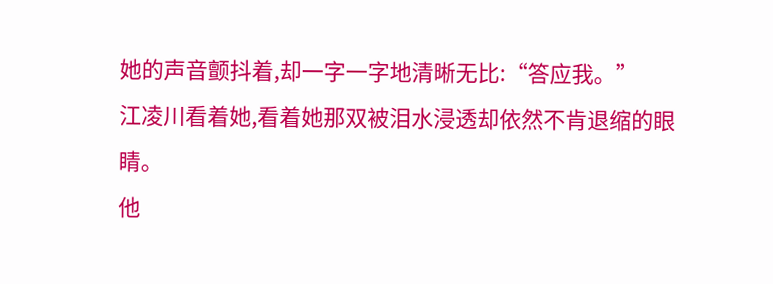她的声音颤抖着,却一字一字地清晰无比:“答应我。”
江凌川看着她,看着她那双被泪水浸透却依然不肯退缩的眼睛。
他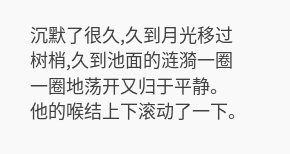沉默了很久,久到月光移过树梢,久到池面的涟漪一圈一圈地荡开又归于平静。
他的喉结上下滚动了一下。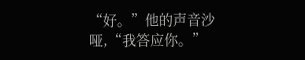“好。”他的声音沙哑,“我答应你。”